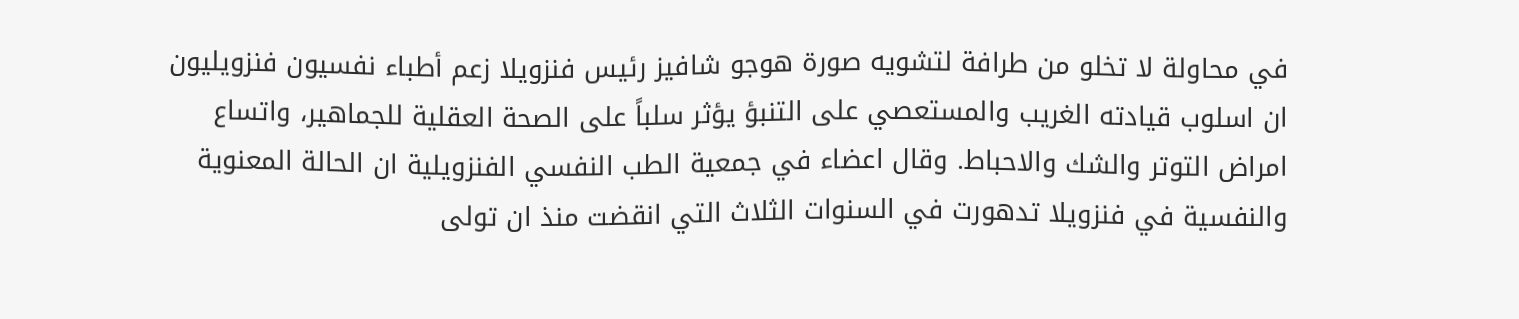في محاولة لا تخلو من طرافة لتشويه صورة هوجو شافيز رئيس فنزويلا زعم أطباء نفسيون فنزويليون ان اسلوب قيادته الغريب والمستعصي على التنبؤ يؤثر سلباً على الصحة العقلية للجماهير، واتساع امراض التوتر والشك والاحباط. وقال اعضاء في جمعية الطب النفسي الفنزويلية ان الحالة المعنوية والنفسية في فنزويلا تدهورت في السنوات الثلاث التي انقضت منذ ان تولى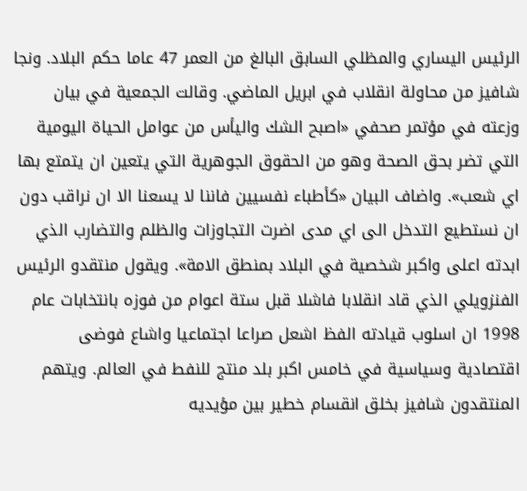الرئيس اليساري والمظلي السابق البالغ من العمر 47 عاما حكم البلاد. ونجا شافيز من محاولة انقلاب في ابريل الماضي. وقالت الجمعية في بيان وزعته في مؤتمر صحفي «اصبح الشك واليأس من عوامل الحياة اليومية التي تضر بحق الصحة وهو من الحقوق الجوهرية التي يتعين ان يتمتع بها اي شعب». واضاف البيان «كأطباء نفسيين فاننا لا يسعنا الا ان نراقب دون ان نستطيع التدخل الى اي مدى اضرت التجاوزات والظلم والتضارب الذي ابدته اعلى واكبر شخصية في البلاد بمنطق الامة». ويقول منتقدو الرئيس الفنزويلي الذي قاد انقلابا فاشلا قبل ستة اعوام من فوزه بانتخابات عام 1998 ان اسلوب قيادته الفظ اشعل صراعا اجتماعيا واشاع فوضى اقتصادية وسياسية في خامس اكبر بلد منتج للنفط في العالم. ويتهم المنتقدون شافيز بخلق انقسام خطير بين مؤيديه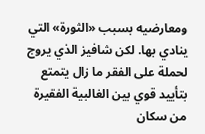ومعارضيه بسبب «الثورة» التي ينادي بها. لكن شافيز الذي يروج لحملة على الفقر ما زال يتمتع بتأييد قوي بين الغالبية الفقيرة من سكان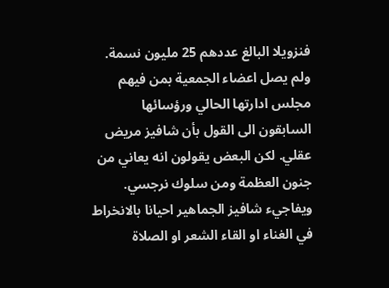فنزويلا البالغ عددهم 25 مليون نسمة. ولم يصل اعضاء الجمعية بمن فيهم مجلس ادارتها الحالي ورؤسائها السابقون الى القول بأن شافيز مريض عقلي. لكن البعض يقولون انه يعاني من جنون العظمة ومن سلوك نرجسي. ويفاجيء شافيز الجماهير احيانا بالانخراط في الغناء او القاء الشعر او الصلاة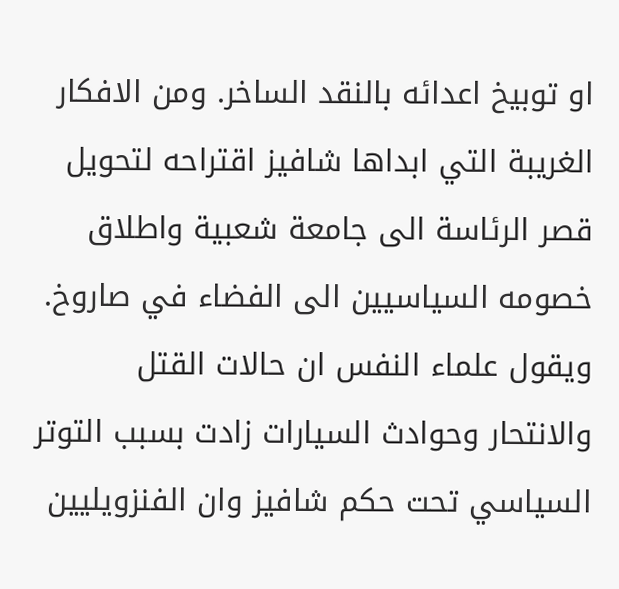او توبيخ اعدائه بالنقد الساخر. ومن الافكار الغريبة التي ابداها شافيز اقتراحه لتحويل قصر الرئاسة الى جامعة شعبية واطلاق خصومه السياسيين الى الفضاء في صاروخ. ويقول علماء النفس ان حالات القتل والانتحار وحوادث السيارات زادت بسبب التوتر السياسي تحت حكم شافيز وان الفنزويليين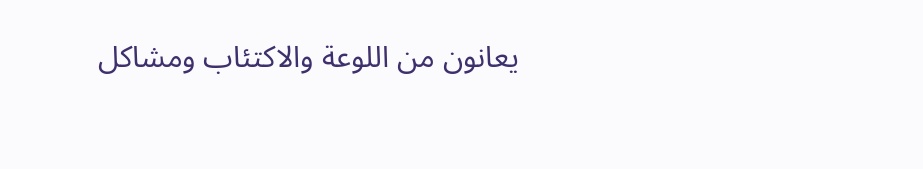يعانون من اللوعة والاكتئاب ومشاكل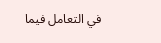في التعامل فيما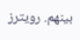بينهم. رويترز